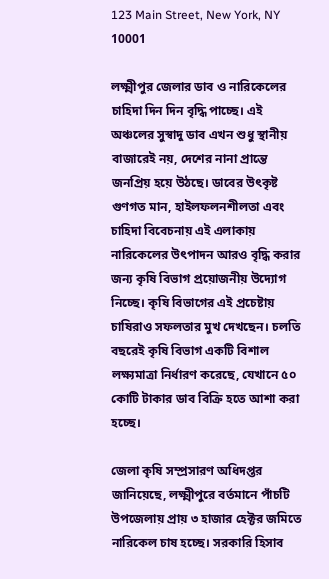123 Main Street, New York, NY 10001

লক্ষ্মীপুর জেলার ডাব ও নারিকেলের চাহিদা দিন দিন বৃদ্ধি পাচ্ছে। এই অঞ্চলের সুস্বাদু ডাব এখন শুধু স্থানীয় বাজারেই নয়, দেশের নানা প্রান্তে জনপ্রিয় হয়ে উঠছে। ডাবের উৎকৃষ্ট গুণগত মান, হাইলফলনশীলতা এবং চাহিদা বিবেচনায় এই এলাকায় নারিকেলের উৎপাদন আরও বৃদ্ধি করার জন্য কৃষি বিভাগ প্রয়োজনীয় উদ্যোগ নিচ্ছে। কৃষি বিভাগের এই প্রচেষ্টায় চাষিরাও সফলতার মুখ দেখছেন। চলতি বছরেই কৃষি বিভাগ একটি বিশাল লক্ষ্যমাত্রা নির্ধারণ করেছে, যেখানে ৫০ কোটি টাকার ডাব বিক্রি হতে আশা করা হচ্ছে।

জেলা কৃষি সম্প্রসারণ অধিদপ্তর জানিয়েছে, লক্ষ্মীপুরে বর্তমানে পাঁচটি উপজেলায় প্রায় ৩ হাজার হেক্টর জমিতে নারিকেল চাষ হচ্ছে। সরকারি হিসাব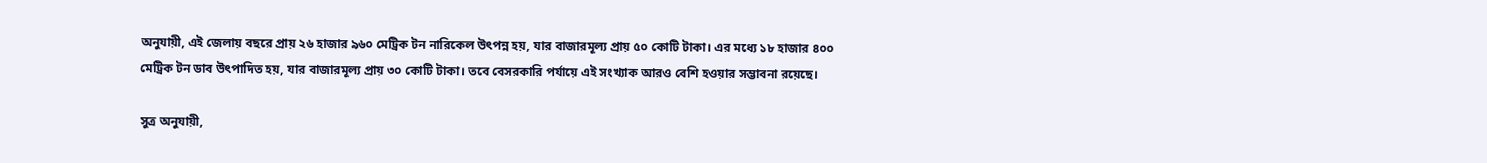অনুযায়ী, এই জেলায় বছরে প্রায় ২৬ হাজার ৯৬০ মেট্রিক টন নারিকেল উৎপন্ন হয়, যার বাজারমূল্য প্রায় ৫০ কোটি টাকা। এর মধ্যে ১৮ হাজার ৪০০ মেট্রিক টন ডাব উৎপাদিত হয়, যার বাজারমূল্য প্রায় ৩০ কোটি টাকা। তবে বেসরকারি পর্যায়ে এই সংখ্যাক আরও বেশি হওয়ার সম্ভাবনা রয়েছে।

সুত্র অনুযায়ী,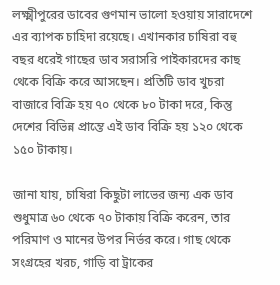লক্ষ্মীপুরের ডাবের গুণমান ভালো হওয়ায় সারাদেশে এর ব্যাপক চাহিদা রয়েছে। এখানকার চাষিরা বহু বছর ধরেই গাছের ডাব সরাসরি পাইকারদের কাছ থেকে বিক্রি করে আসছেন। প্রতিটি ডাব খুচরা বাজারে বিক্রি হয় ৭০ থেকে ৮০ টাকা দরে, কিন্তু দেশের বিভিন্ন প্রান্তে এই ডাব বিক্রি হয় ১২০ থেকে ১৫০ টাকায়।

জানা যায়, চাষিরা কিছুটা লাভের জন্য এক ডাব শুধুমাত্র ৬০ থেকে ৭০ টাকায় বিক্রি করেন, তার পরিমাণ ও মানের উপর নির্ভর করে। গাছ থেকে সংগ্রহের খরচ, গাড়ি বা ট্রাকের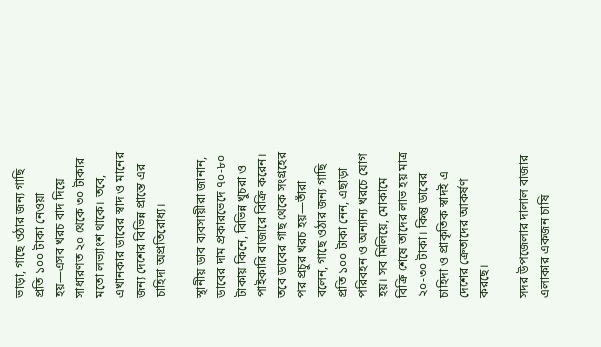ভাড়া, গাছে ওঠার জন্য গাছি প্রতি ১০০ টাকা নেওয়া হয়—এসব খরচ বাদ দিয়ে সাধারণত ২০ থেকে ৩০ টাকার মতো লভ্যাংশ থাকে। তবে, এখানকার ডাবের স্বাদ ও মানের জন্য দেশের বিভিন্ন প্রান্তে এর চাহিদা অপ্রতিরোধ্য।

স্থানীয় ডাব ব্যবসায়ীরা জানান, ডাবের দাম প্রকারভেদে ৭০-৮০ টাকায় কিনে, বিভিন্ন খুচরা ও পাইকারি বাজারে বিক্রি করেন। তবে ডাবের গাছ থেকে সংগ্রহের পর প্রচুর খরচ হয়—তাঁরা বলেন, গাছে ওঠার জন্য গাছি প্রতি ১০০ টাকা নেন, এছাড়া পরিবহন ও অন্যান্য খরচে যোগ হয়। সব মিলিয়ে, মোকামে বিক্রি শেষে তাদের লাভ হয় মাত্র ২০-৩০ টাকা। কিন্তু ডাবের চাহিদা ও প্রাকৃতিক স্বাদই এ দেশের ক্রেতাদের আকর্ষণ করছে।

সদর উপজেলার দালাল বাজার এলাকার একজন চাষি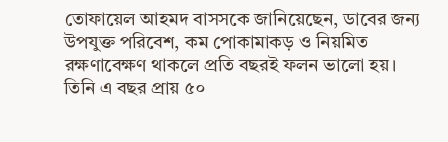তোফায়েল আহমদ বাসসকে জানিয়েছেন, ডাবের জন্য উপযুক্ত পরিবেশ, কম পোকামাকড় ও নিয়মিত রক্ষণাবেক্ষণ থাকলে প্রতি বছরই ফলন ভালো হয়। তিনি এ বছর প্রায় ৫০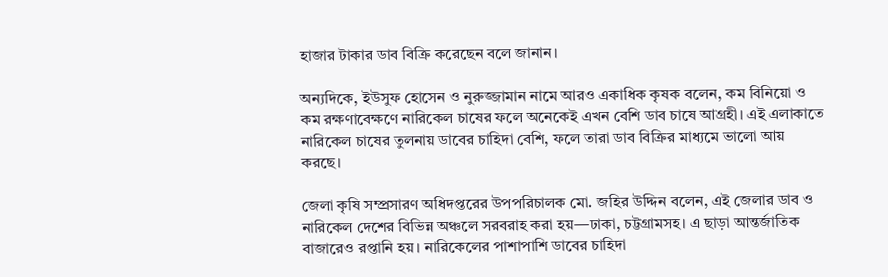হাজার টাকার ডাব বিক্রি করেছেন বলে জানান।

অন্যদিকে, ইউসুফ হোসেন ও নুরুজ্জামান নামে আরও একাধিক কৃষক বলেন, কম বিনিয়ো ও কম রক্ষণাবেক্ষণে নারিকেল চাষের ফলে অনেকেই এখন বেশি ডাব চাষে আগ্রহী। এই এলাকাতে নারিকেল চাষের তুলনায় ডাবের চাহিদা বেশি, ফলে তারা ডাব বিক্রির মাধ্যমে ভালো আয় করছে।

জেলা কৃষি সম্প্রসারণ অধিদপ্তরের উপপরিচালক মো. জহির উদ্দিন বলেন, এই জেলার ডাব ও নারিকেল দেশের বিভিন্ন অঞ্চলে সরবরাহ করা হয়—ঢাকা, চট্টগ্রামসহ। এ ছাড়া আন্তর্জাতিক বাজারেও রপ্তানি হয়। নারিকেলের পাশাপাশি ডাবের চাহিদা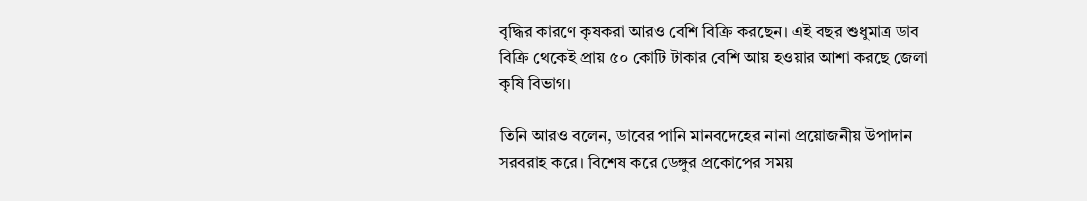বৃদ্ধির কারণে কৃষকরা আরও বেশি বিক্রি করছেন। এই বছর শুধুমাত্র ডাব বিক্রি থেকেই প্রায় ৫০ কোটি টাকার বেশি আয় হওয়ার আশা করছে জেলা কৃষি বিভাগ।

তিনি আরও বলেন, ডাবের পানি মানবদেহের নানা প্রয়োজনীয় উপাদান সরবরাহ করে। বিশেষ করে ডেঙ্গুর প্রকোপের সময়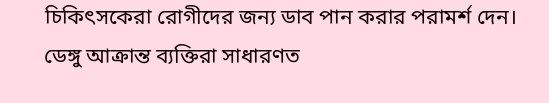চিকিৎসকেরা রোগীদের জন্য ডাব পান করার পরামর্শ দেন। ডেঙ্গু আক্রান্ত ব্যক্তিরা সাধারণত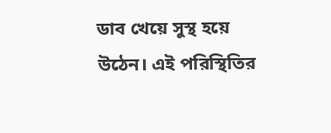ডাব খেয়ে সুস্থ হয়ে উঠেন। এই পরিস্থিতির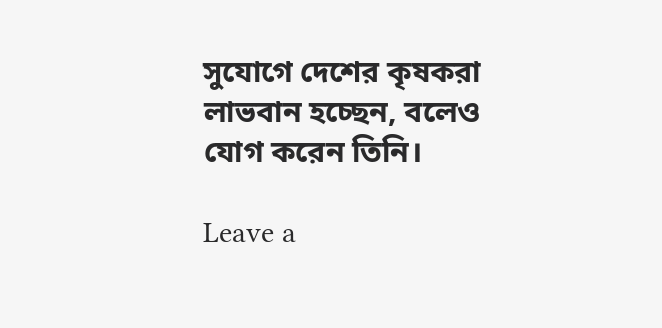সুযোগে দেশের কৃষকরা লাভবান হচ্ছেন, বলেও যোগ করেন তিনি।

Leave a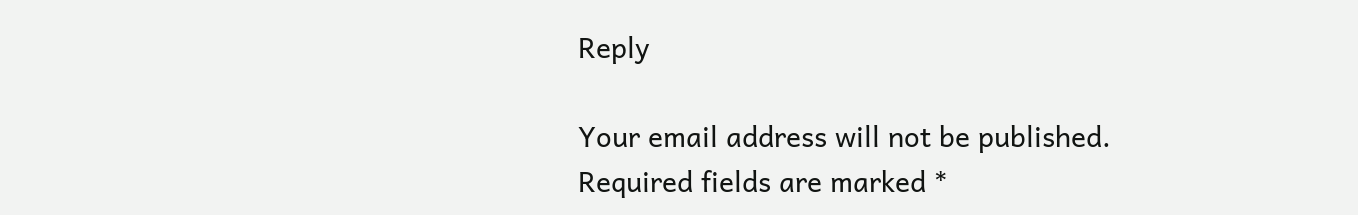Reply

Your email address will not be published. Required fields are marked *